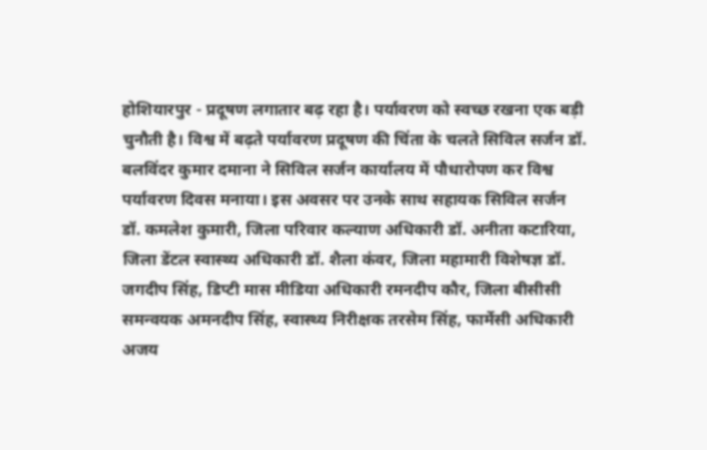होशियारपुर - प्रदूषण लगातार बढ़ रहा है। पर्यावरण को स्वच्छ रखना एक बड़ी चुनौती है। विश्व में बढ़ते पर्यावरण प्रदूषण की चिंता के चलते सिविल सर्जन डॉ. बलविंदर कुमार दमाना ने सिविल सर्जन कार्यालय में पौधारोपण कर विश्व पर्यावरण दिवस मनाया। इस अवसर पर उनके साथ सहायक सिविल सर्जन डॉ. कमलेश कुमारी, जिला परिवार कल्याण अधिकारी डॉ. अनीता कटारिया, जिला डेंटल स्वास्थ्य अधिकारी डॉ. शैला कंवर, जिला महामारी विशेषज्ञ डॉ. जगदीप सिंह, डिप्टी मास मीडिया अधिकारी रमनदीप कौर, जिला बीसीसी समन्वयक अमनदीप सिंह, स्वास्थ्य निरीक्षक तरसेम सिंह, फार्मेसी अधिकारी अजय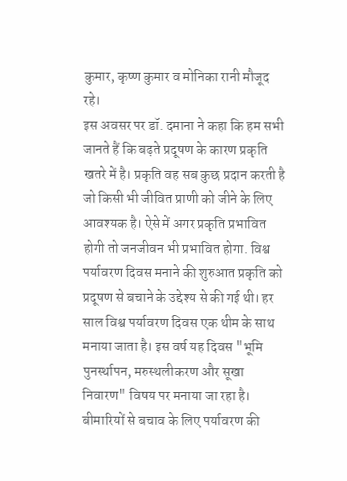कुमार, कृष्ण कुमार व मोनिका रानी मौजूद रहे।
इस अवसर पर डॉ. दमाना ने कहा कि हम सभी जानते हैं कि बढ़ते प्रदूषण के कारण प्रकृति खतरे में है। प्रकृति वह सब कुछ प्रदान करती है जो किसी भी जीवित प्राणी को जीने के लिए आवश्यक है। ऐसे में अगर प्रकृति प्रभावित होगी तो जनजीवन भी प्रभावित होगा. विश्व पर्यावरण दिवस मनाने की शुरुआत प्रकृति को प्रदूषण से बचाने के उद्देश्य से की गई थी। हर साल विश्व पर्यावरण दिवस एक थीम के साथ मनाया जाता है। इस वर्ष यह दिवस "भूमि पुनर्स्थापन, मरुस्थलीकरण और सूखा निवारण" विषय पर मनाया जा रहा है। बीमारियों से बचाव के लिए पर्यावरण की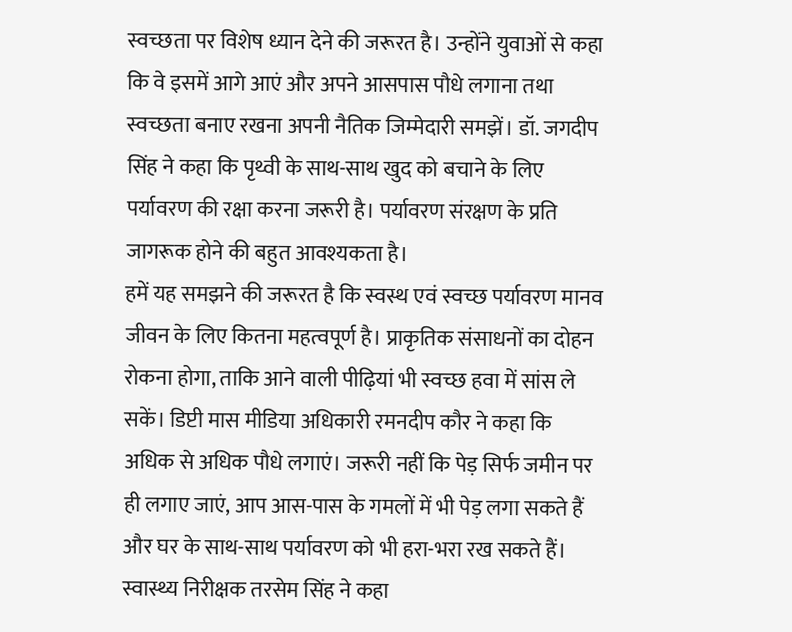स्वच्छता पर विशेष ध्यान देने की जरूरत है। उन्होंने युवाओं से कहा कि वे इसमें आगे आएं और अपने आसपास पौधे लगाना तथा स्वच्छता बनाए रखना अपनी नैतिक जिम्मेदारी समझें। डॉ. जगदीप सिंह ने कहा कि पृथ्वी के साथ-साथ खुद को बचाने के लिए पर्यावरण की रक्षा करना जरूरी है। पर्यावरण संरक्षण के प्रति जागरूक होने की बहुत आवश्यकता है।
हमें यह समझने की जरूरत है कि स्वस्थ एवं स्वच्छ पर्यावरण मानव जीवन के लिए कितना महत्वपूर्ण है। प्राकृतिक संसाधनों का दोहन रोकना होगा, ताकि आने वाली पीढ़ियां भी स्वच्छ हवा में सांस ले सकें। डिप्टी मास मीडिया अधिकारी रमनदीप कौर ने कहा कि अधिक से अधिक पौधे लगाएं। जरूरी नहीं कि पेड़ सिर्फ जमीन पर ही लगाए जाएं, आप आस-पास के गमलों में भी पेड़ लगा सकते हैं और घर के साथ-साथ पर्यावरण को भी हरा-भरा रख सकते हैं। स्वास्थ्य निरीक्षक तरसेम सिंह ने कहा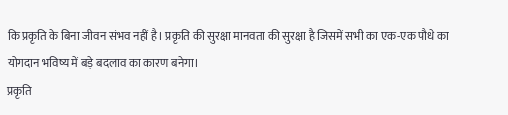कि प्रकृति के बिना जीवन संभव नहीं है। प्रकृति की सुरक्षा मानवता की सुरक्षा है जिसमें सभी का एक-एक पौधे का योगदान भविष्य में बड़े बदलाव का कारण बनेगा।
प्रकृति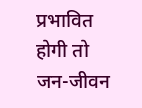प्रभावित होगी तो जन-जीवन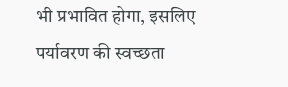भी प्रभावित होगा, इसलिए पर्यावरण की स्वच्छता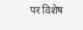पर विशेष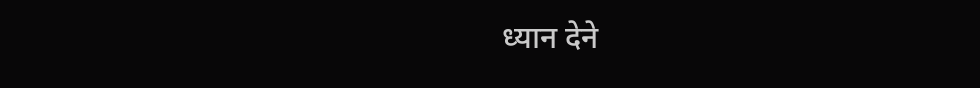ध्यान देने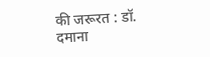की जरूरत : डॉ. दमाना